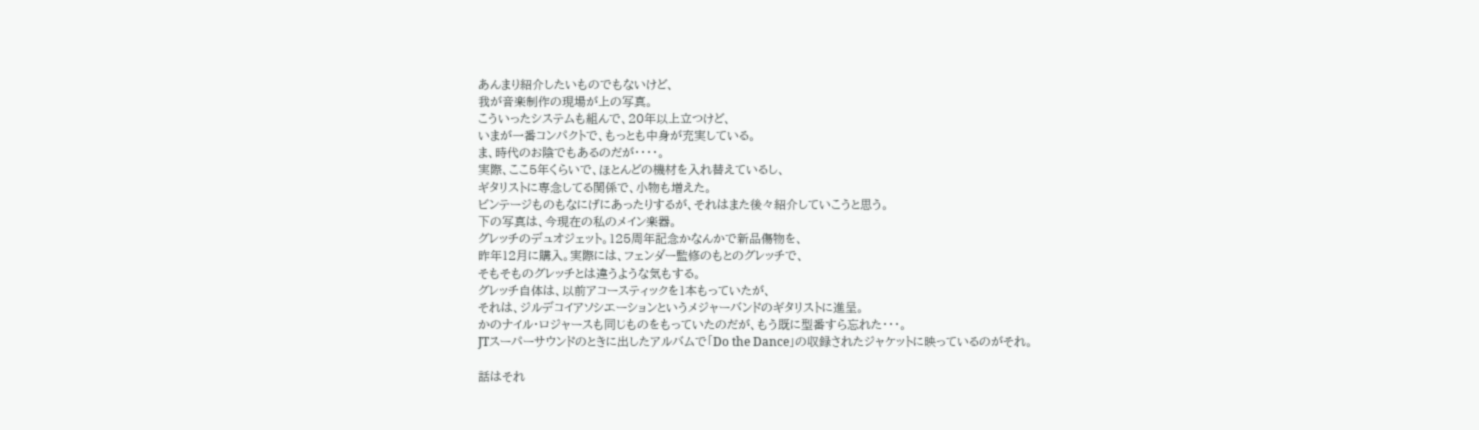あんまり紹介したいものでもないけど、
我が音楽制作の現場が上の写真。
こういったシステムも組んで、20年以上立つけど、
いまが一番コンパクトで、もっとも中身が充実している。
ま、時代のお陰でもあるのだが・・・・。
実際、ここ5年くらいで、ほとんどの機材を入れ替えているし、
ギタリストに専念してる関係で、小物も増えた。
ビンテージものもなにげにあったりするが、それはまた後々紹介していこうと思う。
下の写真は、今現在の私のメイン楽器。
グレッチのデュオジェット。125周年記念かなんかで新品傷物を、
昨年12月に購入。実際には、フェンダー監修のもとのグレッチで、
そもそものグレッチとは違うような気もする。
グレッチ自体は、以前アコースティックを1本もっていたが、
それは、ジルデコイアソシエーションというメジャーバンドのギタリストに進呈。
かのナイル・ロジャースも同じものをもっていたのだが、もう既に型番すら忘れた・・・。
JTスーパーサウンドのときに出したアルバムで「Do the Dance」の収録されたジャケットに映っているのがそれ。

話はそれ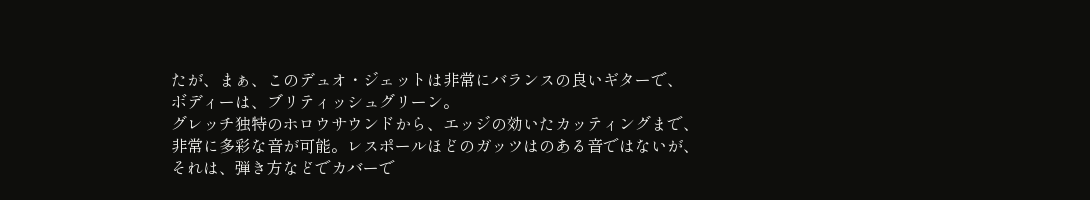たが、まぁ、このデュオ・ジェットは非常にバランスの良いギターで、
ボディーは、ブリティッシュグリーン。
グレッチ独特のホロウサウンドから、エッジの効いたカッティングまで、
非常に多彩な音が可能。レスポールほどのガッツはのある音ではないが、
それは、弾き方などでカバーで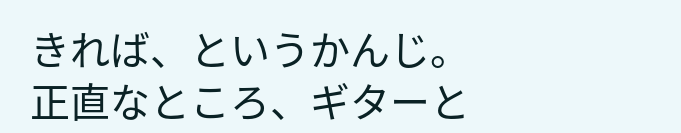きれば、というかんじ。
正直なところ、ギターと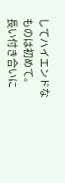してハイエンドなものは初めて。
長い付き合いに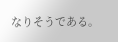なりそうである。